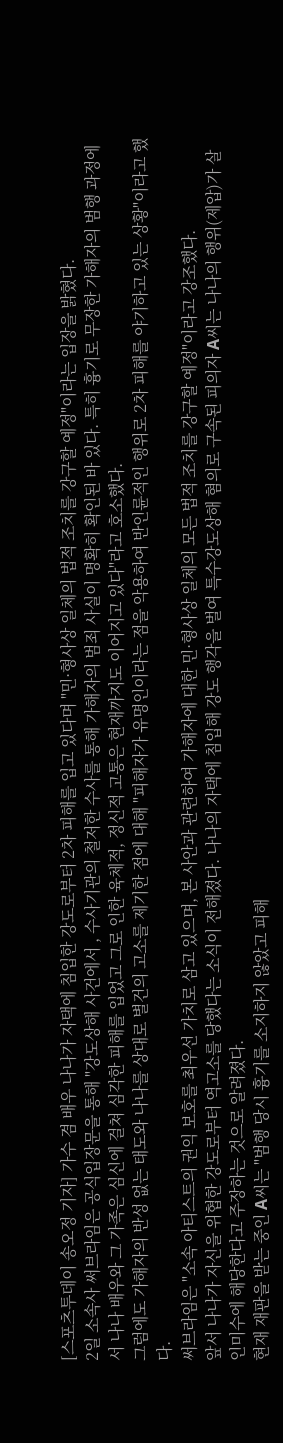[스포츠투데이 송오정 기자] 가수 겸 배우 나나가 자택에 침입한 강도로부터 2차 피해를 입고 있다며 "민·형사상 일체의 법적 조치를 강구할 예정"이라는 입장을 밝혔다.
2일 소속사 써브라임은 공식입장문을 통해 "강도상해 사건에서 , 수사기관의 철저한 수사를 통해 가해자의 범죄 사실이 명확히 확인된 바 있다. 특히 흉기로 무장한 가해자의 범행 과정에서 나나 배우와 그 가족은 심신에 걸쳐 심각한 피해를 입었고 그로 인한 육체적, 정신적 고통은 현재까지도 이어지고 있다"라고 호소했다.
그럼에도 가해자의 반성 없는 태도와 나나를 상대로 별건의 고소를 제기한 점에 대해 "피해자가 유명인이라는 점을 악용하여 반인륜적인 행위로 2차 피해를 야기하고 있는 상황"이라고 했다.
써브라임은 "소속 아티스트의 권익 보호를 최우선 가치로 삼고 있으며, 본 사안과 관련하여 가해자에 대한 민·형사상 일체의 모든 법적 조치를 강구할 예정"이라고 강조했다.
앞서 나나가 자신을 위협한 강도로부터 역고소를 당했다는 소식이 전해졌다. 나나의 자택에 침입해 강도 행각을 벌여 특수강도상해 혐의로 구속된 피의자 A씨는 나나의 행위(제압)가 살인미수에 해당한다고 주장하는 것으로 알려졌다.
현재 재판을 받는 중인 A씨는 "범행 당시 흉기를 소지하지 않았고 피해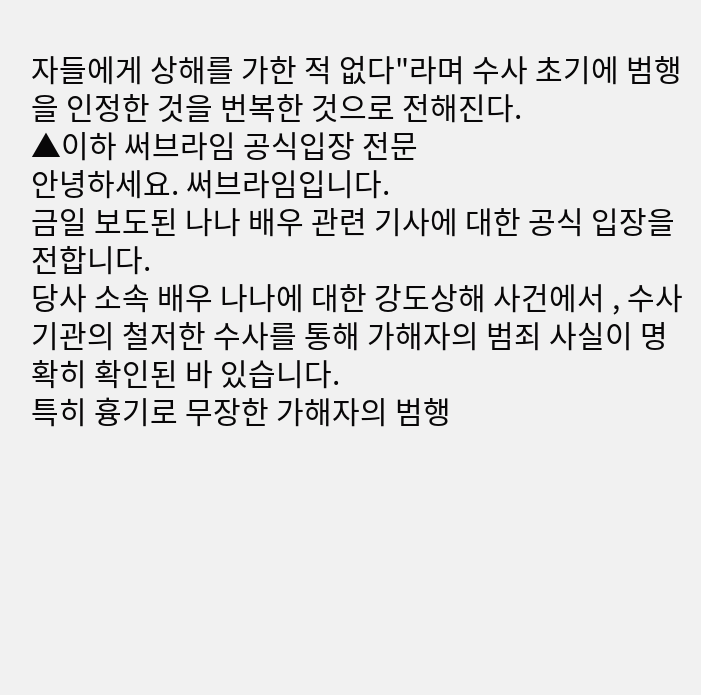자들에게 상해를 가한 적 없다"라며 수사 초기에 범행을 인정한 것을 번복한 것으로 전해진다.
▲이하 써브라임 공식입장 전문
안녕하세요. 써브라임입니다.
금일 보도된 나나 배우 관련 기사에 대한 공식 입장을 전합니다.
당사 소속 배우 나나에 대한 강도상해 사건에서 , 수사기관의 철저한 수사를 통해 가해자의 범죄 사실이 명확히 확인된 바 있습니다.
특히 흉기로 무장한 가해자의 범행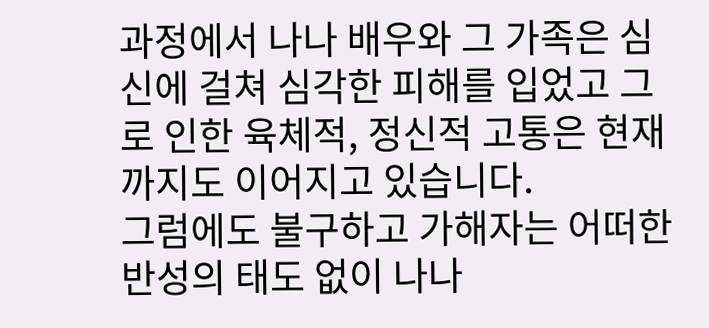과정에서 나나 배우와 그 가족은 심신에 걸쳐 심각한 피해를 입었고 그로 인한 육체적, 정신적 고통은 현재까지도 이어지고 있습니다.
그럼에도 불구하고 가해자는 어떠한 반성의 태도 없이 나나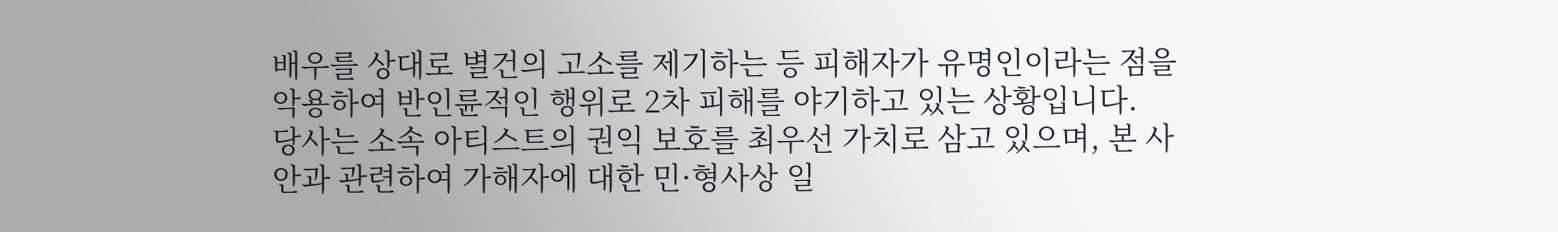배우를 상대로 별건의 고소를 제기하는 등 피해자가 유명인이라는 점을 악용하여 반인륜적인 행위로 2차 피해를 야기하고 있는 상황입니다.
당사는 소속 아티스트의 권익 보호를 최우선 가치로 삼고 있으며, 본 사안과 관련하여 가해자에 대한 민·형사상 일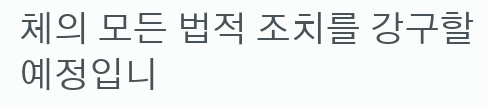체의 모든 법적 조치를 강구할 예정입니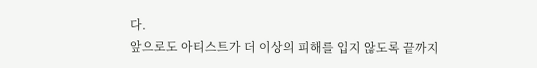다.
앞으로도 아티스트가 더 이상의 피해를 입지 않도록 끝까지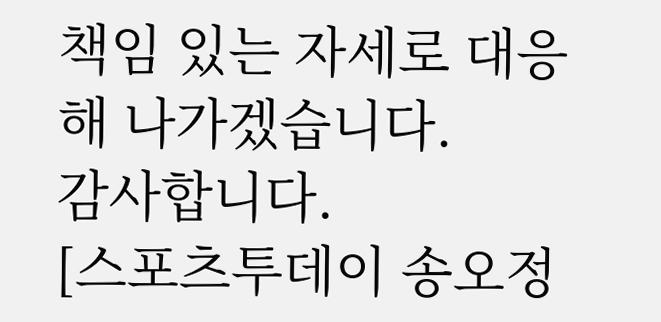책임 있는 자세로 대응해 나가겠습니다.
감사합니다.
[스포츠투데이 송오정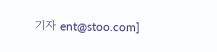기자 ent@stoo.com]